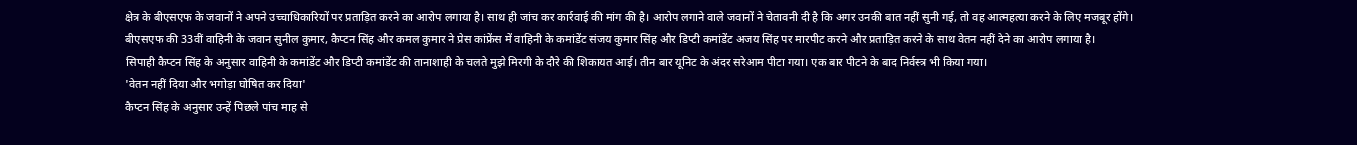क्षेत्र के बीएसएफ के जवानों ने अपने उच्चाधिकारियों पर प्रताड़ित करने का आरोप लगाया है। साथ ही जांच कर कार्रवाई की मांग की है। आरोप लगाने वाले जवानों ने चेतावनी दी है कि अगर उनकी बात नहीं सुनी गई, तो वह आत्महत्या करने के लिए मजबूर होंगे।
बीएसएफ की 33वीं वाहिनी के जवान सुनील कुमार, कैप्टन सिंह और कमल कुमार ने प्रेस कांफ्रेंस में वाहिनी के कमांडेंट संजय कुमार सिंह और डिप्टी कमांडेंट अजय सिंह पर मारपीट करने और प्रताड़ित करने के साथ वेतन नहीं देने का आरोप लगाया है।
सिपाही कैप्टन सिंह के अनुसार वाहिनी के कमांडेंट और डिप्टी कमांडेंट की तानाशाही के चलते मुझे मिरगी के दौरे की शिकायत आई। तीन बार यूनिट के अंदर सरेआम पीटा गया। एक बार पीटने के बाद निर्वस्त्र भी किया गया।
'वेतन नहीं दिया और भगोड़ा घोषित कर दिया'
कैप्टन सिंह के अनुसार उन्हें पिछले पांच माह से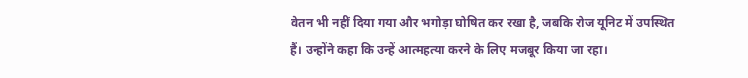वेतन भी नहीं दिया गया और भगोड़ा घोषित कर रखा है, जबकि रोज यूनिट में उपस्थित हैं। उन्होंने कहा कि उन्हें आत्महत्या करने के लिए मजबूर किया जा रहा।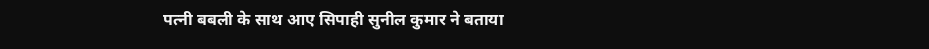पत्नी बबली के साथ आए सिपाही सुनील कुमार ने बताया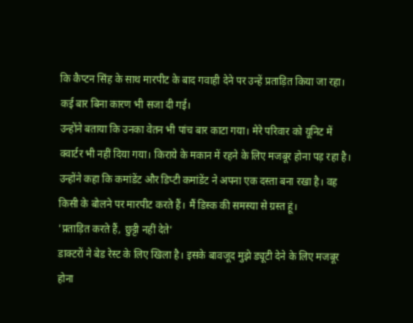कि कैप्टन सिंह के साथ मारपीट के बाद गवाही देने पर उन्हें प्रताड़ित किया जा रहा। कई बार बिना कारण भी सजा दी गई।
उन्होंने बताया कि उनका वेतन भी पांच बार काटा गया। मेरे परिवार को यूनिट में क्वार्टर भी नहीं दिया गया। किराये के मकान में रहने के लिए मजबूर होना पड़ रहा है।
उन्होंने कहा कि कमांडेंट और डिप्टी कमांडेंट ने अपना एक दस्ता बना रखा है। वह किसी के बोलने पर मारपीट करते हैं। मैं डिस्क की समस्या से ग्रस्त हूं।
'प्रताड़ित करते हैं, छुट्टी नहीं देते'
डाक्टरों ने बेड रेस्ट के लिए खिला है। इसके बावजूद मुझे ड्यूटी देने के लिए मजबूर होना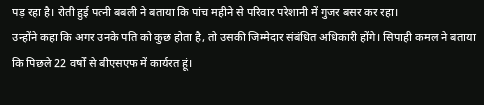पड़ रहा है। रोती हुई पत्नी बबली ने बताया कि पांच महीने से परिवार परेशानी में गुजर बसर कर रहा।
उन्होंने कहा कि अगर उनके पति को कुछ होता है, तो उसकी जिम्मेदार संबंधित अधिकारी होंगे। सिपाही कमल ने बताया कि पिछले 22 वर्षों से बीएसएफ में कार्यरत हूं।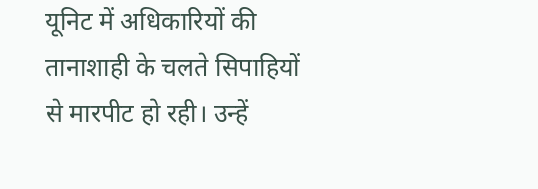यूनिट में अधिकारियों की तानाशाही के चलते सिपाहियों से मारपीट हो रही। उन्हें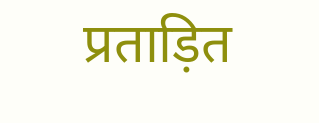प्रताड़ित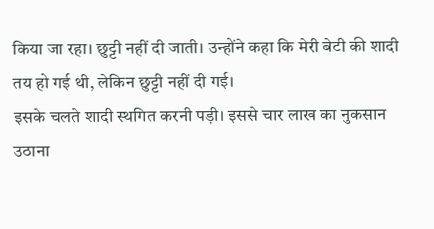किया जा रहा। छुट्टी नहीं दी जाती। उन्होंने कहा कि मेरी बेटी की शादी तय हो गई थी, लेकिन छुट्टी नहीं दी गई।
इसके चलते शादी स्थगित करनी पड़ी। इससे चार लाख का नुकसान उठाना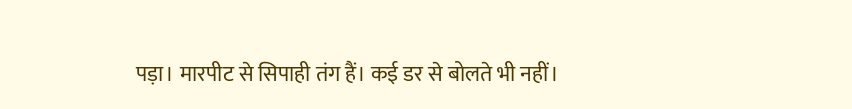पड़ा। मारपीट से सिपाही तंग हैं। कई डर से बोलते भी नहीं।